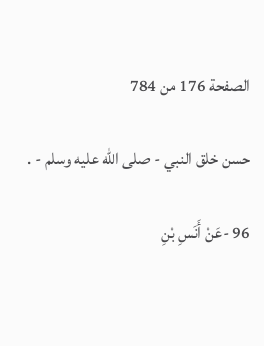الصفحة 176 من 784

حسن خلق النبي - صلى الله عليه وسلم - .

96 -عَنْ أَنَسِ بْنِ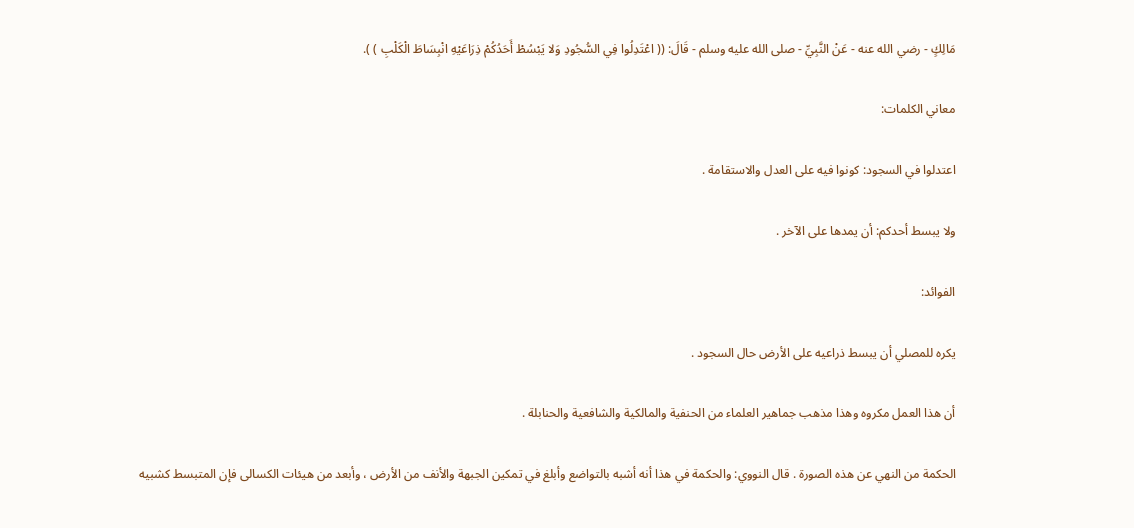مَالِكٍ - رضي الله عنه - عَنْ النَّبِيِّ - صلى الله عليه وسلم - قَالَ: (( اعْتَدِلُوا فِي السُّجُودِ وَلا يَبْسُطْ أَحَدُكُمْ ذِرَاعَيْهِ انْبِسَاطَ الْكَلْبِ ) ).

معاني الكلمات:

اعتدلوا في السجود: كونوا فيه على العدل والاستقامة .

ولا يبسط أحدكم: أن يمدها على الآخر .

الفوائد:

يكره للمصلي أن يبسط ذراعيه على الأرض حال السجود .

أن هذا العمل مكروه وهذا مذهب جماهير العلماء من الحنفية والمالكية والشافعية والحنابلة .

الحكمة من النهي عن هذه الصورة . قال النووي: والحكمة في هذا أنه أشبه بالتواضع وأبلغ في تمكين الجبهة والأنف من الأرض ، وأبعد من هيئات الكسالى فإن المتبسط كشبيه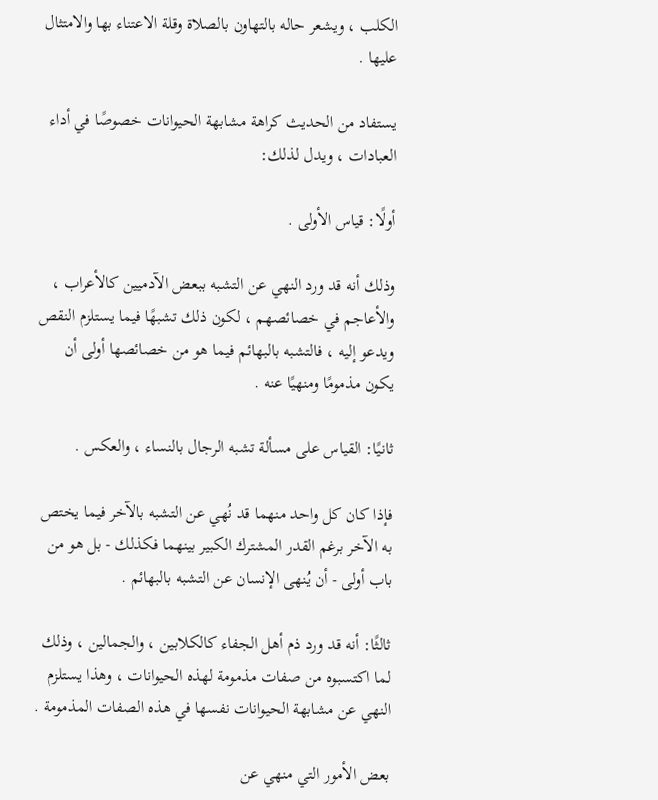الكلب ، ويشعر حاله بالتهاون بالصلاة وقلة الاعتناء بها والامتثال عليها .

يستفاد من الحديث كراهة مشابهة الحيوانات خصوصًا في أداء العبادات ، ويدل لذلك:

أولًا: قياس الأولى .

وذلك أنه قد ورد النهي عن التشبه ببعض الآدميين كالأعراب ، والأعاجم في خصائصهم ، لكون ذلك تشبهًا فيما يستلزم النقص ويدعو إليه ، فالتشبه بالبهائم فيما هو من خصائصها أولى أن يكون مذمومًا ومنهيًا عنه .

ثانيًا: القياس على مسألة تشبه الرجال بالنساء ، والعكس .

فإذا كان كل واحد منهما قد نُهي عن التشبه بالآخر فيما يختص به الآخر برغم القدر المشترك الكبير بينهما فكذلك - بل هو من باب أولى - أن يُنهى الإنسان عن التشبه بالبهائم .

ثالثًا: أنه قد ورد ذم أهل الجفاء كالكلابين ، والجمالين ، وذلك لما اكتسبوه من صفات مذمومة لهذه الحيوانات ، وهذا يستلزم النهي عن مشابهة الحيوانات نفسها في هذه الصفات المذمومة .

بعض الأمور التي منهي عن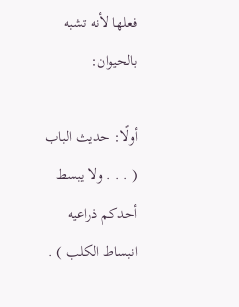فعلها لأنه تشبه بالحيوان:

أولًا: حديث الباب ( . . . ولا يبسط أحدكم ذراعيه انبساط الكلب ) .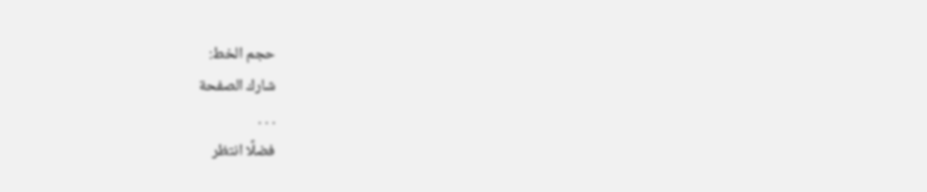حجم الخط:
شارك الصفحة
. . .
فضلًا انتظر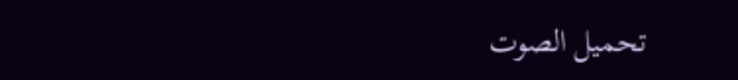تحميل الصوت